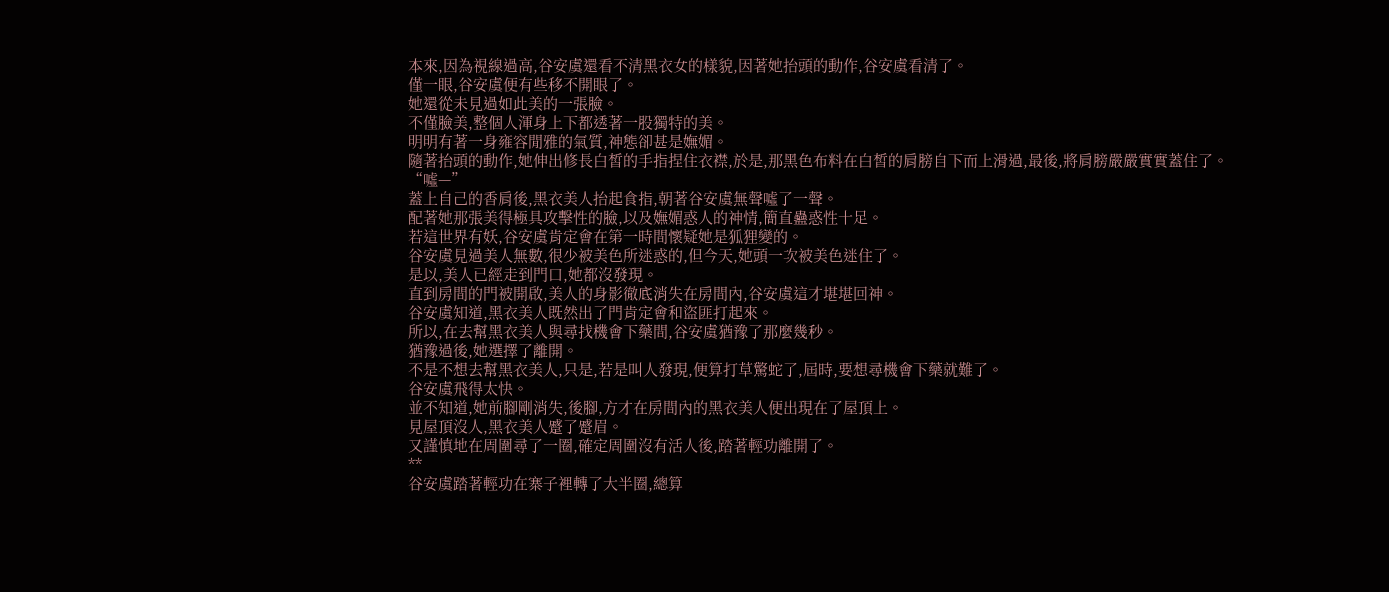本來,因為視線過高,谷安虞還看不清黑衣女的樣貌,因著她抬頭的動作,谷安虞看清了。
僅一眼,谷安虞便有些移不開眼了。
她還從未見過如此美的一張臉。
不僅臉美,整個人渾身上下都透著一股獨特的美。
明明有著一身雍容閒雅的氣質,神態卻甚是嫵媚。
隨著抬頭的動作,她伸出修長白皙的手指捏住衣襟,於是,那黑色布料在白皙的肩膀自下而上滑過,最後,將肩膀嚴嚴實實蓋住了。
“噓—”
蓋上自己的香肩後,黑衣美人抬起食指,朝著谷安虞無聲噓了一聲。
配著她那張美得極具攻擊性的臉,以及嫵媚惑人的神情,簡直蠱惑性十足。
若這世界有妖,谷安虞肯定會在第一時間懷疑她是狐狸變的。
谷安虞見過美人無數,很少被美色所迷惑的,但今天,她頭一次被美色迷住了。
是以,美人已經走到門口,她都沒發現。
直到房間的門被開啟,美人的身影徹底消失在房間內,谷安虞這才堪堪回神。
谷安虞知道,黑衣美人既然出了門肯定會和盜匪打起來。
所以,在去幫黑衣美人與尋找機會下藥間,谷安虞猶豫了那麼幾秒。
猶豫過後,她選擇了離開。
不是不想去幫黑衣美人,只是,若是叫人發現,便算打草驚蛇了,屆時,要想尋機會下藥就難了。
谷安虞飛得太快。
並不知道,她前腳剛消失,後腳,方才在房間內的黑衣美人便出現在了屋頂上。
見屋頂沒人,黑衣美人蹙了蹙眉。
又謹慎地在周圍尋了一圈,確定周圍沒有活人後,踏著輕功離開了。
**
谷安虞踏著輕功在寨子裡轉了大半圈,總算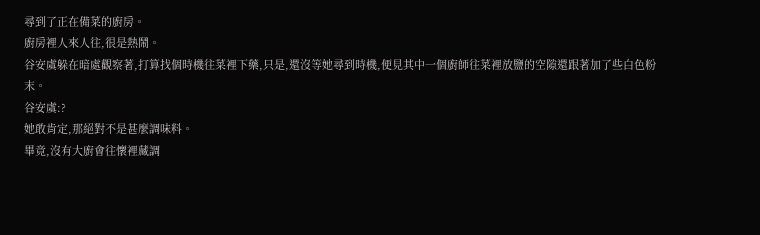尋到了正在備菜的廚房。
廚房裡人來人往,很是熱鬧。
谷安虞躲在暗處觀察著,打算找個時機往菜裡下藥,只是,還沒等她尋到時機,便見其中一個廚師往菜裡放鹽的空隙還跟著加了些白色粉末。
谷安虞:?
她敢肯定,那絕對不是甚麼調味料。
畢竟,沒有大廚會往懷裡藏調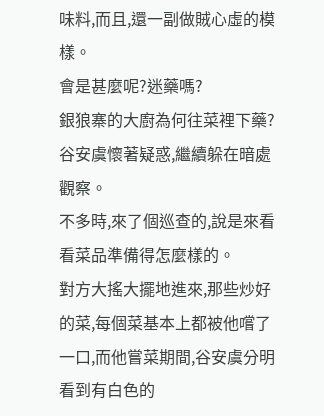味料,而且,還一副做賊心虛的模樣。
會是甚麼呢?迷藥嗎?
銀狼寨的大廚為何往菜裡下藥?
谷安虞懷著疑惑,繼續躲在暗處觀察。
不多時,來了個巡查的,說是來看看菜品準備得怎麼樣的。
對方大搖大擺地進來,那些炒好的菜,每個菜基本上都被他嚐了一口,而他嘗菜期間,谷安虞分明看到有白色的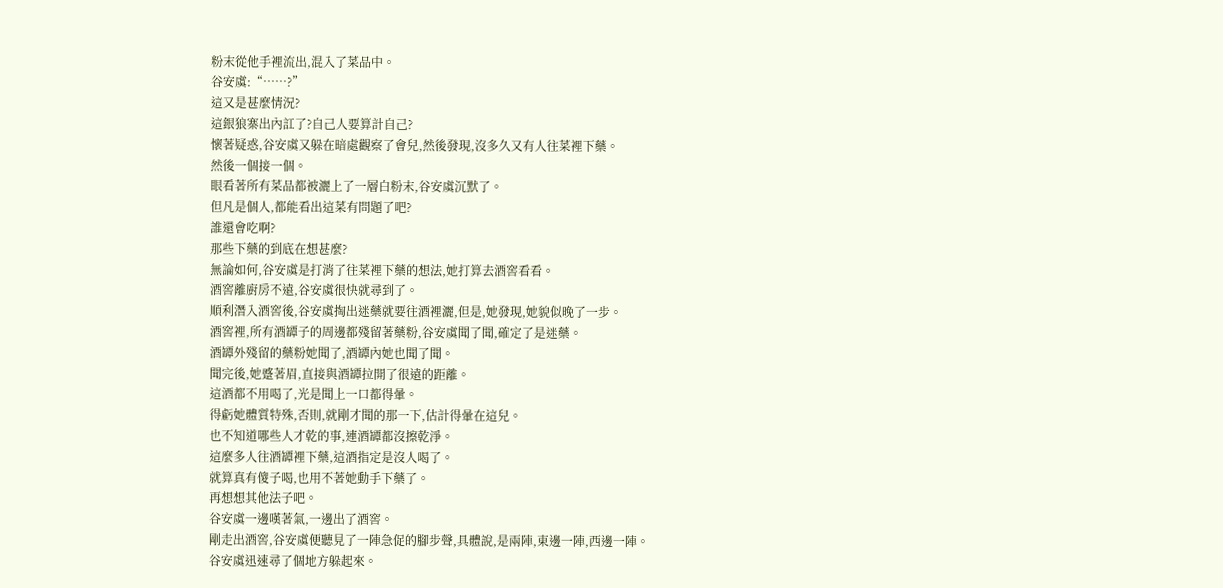粉末從他手裡流出,混入了菜品中。
谷安虞:“……?”
這又是甚麼情況?
這銀狼寨出內訌了?自己人要算計自己?
懷著疑惑,谷安虞又躲在暗處觀察了會兒,然後發現,沒多久又有人往菜裡下藥。
然後一個接一個。
眼看著所有菜品都被灑上了一層白粉末,谷安虞沉默了。
但凡是個人,都能看出這菜有問題了吧?
誰還會吃啊?
那些下藥的到底在想甚麼?
無論如何,谷安虞是打消了往菜裡下藥的想法,她打算去酒窖看看。
酒窖離廚房不遠,谷安虞很快就尋到了。
順利潛入酒窖後,谷安虞掏出迷藥就要往酒裡灑,但是,她發現,她貌似晚了一步。
酒窖裡,所有酒罈子的周邊都殘留著藥粉,谷安虞聞了聞,確定了是迷藥。
酒罈外殘留的藥粉她聞了,酒罈內她也聞了聞。
聞完後,她蹙著眉,直接與酒罈拉開了很遠的距離。
這酒都不用喝了,光是聞上一口都得暈。
得虧她體質特殊,否則,就剛才聞的那一下,估計得暈在這兒。
也不知道哪些人才乾的事,連酒罈都沒擦乾淨。
這麼多人往酒罈裡下藥,這酒指定是沒人喝了。
就算真有傻子喝,也用不著她動手下藥了。
再想想其他法子吧。
谷安虞一邊嘆著氣,一邊出了酒窖。
剛走出酒窖,谷安虞便聽見了一陣急促的腳步聲,具體說,是兩陣,東邊一陣,西邊一陣。
谷安虞迅速尋了個地方躲起來。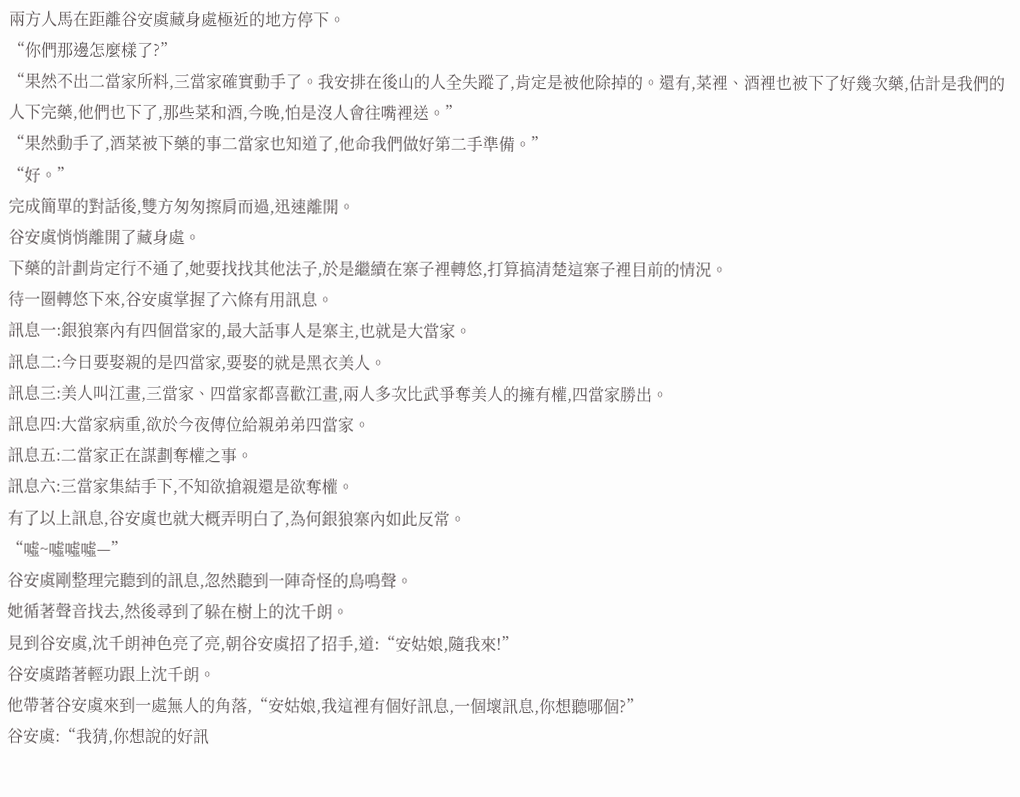兩方人馬在距離谷安虞藏身處極近的地方停下。
“你們那邊怎麼樣了?”
“果然不出二當家所料,三當家確實動手了。我安排在後山的人全失蹤了,肯定是被他除掉的。還有,菜裡、酒裡也被下了好幾次藥,估計是我們的人下完藥,他們也下了,那些菜和酒,今晚,怕是沒人會往嘴裡送。”
“果然動手了,酒菜被下藥的事二當家也知道了,他命我們做好第二手準備。”
“好。”
完成簡單的對話後,雙方匆匆擦肩而過,迅速離開。
谷安虞悄悄離開了藏身處。
下藥的計劃肯定行不通了,她要找找其他法子,於是繼續在寨子裡轉悠,打算搞清楚這寨子裡目前的情況。
待一圈轉悠下來,谷安虞掌握了六條有用訊息。
訊息一:銀狼寨內有四個當家的,最大話事人是寨主,也就是大當家。
訊息二:今日要娶親的是四當家,要娶的就是黑衣美人。
訊息三:美人叫江畫,三當家、四當家都喜歡江畫,兩人多次比武爭奪美人的擁有權,四當家勝出。
訊息四:大當家病重,欲於今夜傳位給親弟弟四當家。
訊息五:二當家正在謀劃奪權之事。
訊息六:三當家集結手下,不知欲搶親還是欲奪權。
有了以上訊息,谷安虞也就大概弄明白了,為何銀狼寨內如此反常。
“噓~噓噓噓—”
谷安虞剛整理完聽到的訊息,忽然聽到一陣奇怪的鳥鳴聲。
她循著聲音找去,然後尋到了躲在樹上的沈千朗。
見到谷安虞,沈千朗神色亮了亮,朝谷安虞招了招手,道:“安姑娘,隨我來!”
谷安虞踏著輕功跟上沈千朗。
他帶著谷安虞來到一處無人的角落,“安姑娘,我這裡有個好訊息,一個壞訊息,你想聽哪個?”
谷安虞:“我猜,你想說的好訊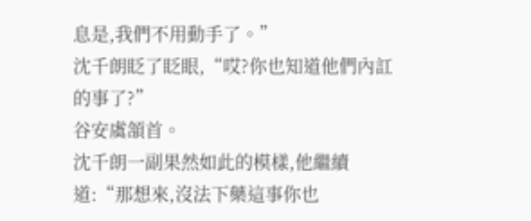息是,我們不用動手了。”
沈千朗眨了眨眼,“哎?你也知道他們內訌的事了?”
谷安虞頷首。
沈千朗一副果然如此的模樣,他繼續道:“那想來,沒法下藥這事你也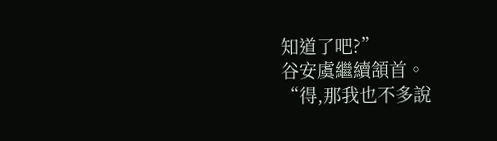知道了吧?”
谷安虞繼續頷首。
“得,那我也不多說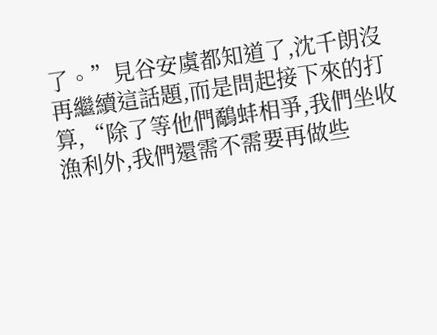了。”見谷安虞都知道了,沈千朗沒再繼續這話題,而是問起接下來的打算,“除了等他們鷸蚌相爭,我們坐收漁利外,我們還需不需要再做些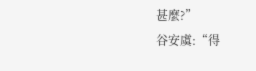甚麼?”
谷安虞:“得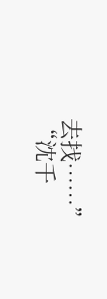去找……”
“沈千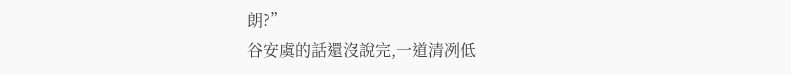朗?”
谷安虞的話還沒說完,一道清冽低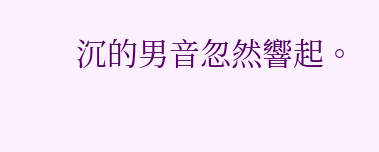沉的男音忽然響起。